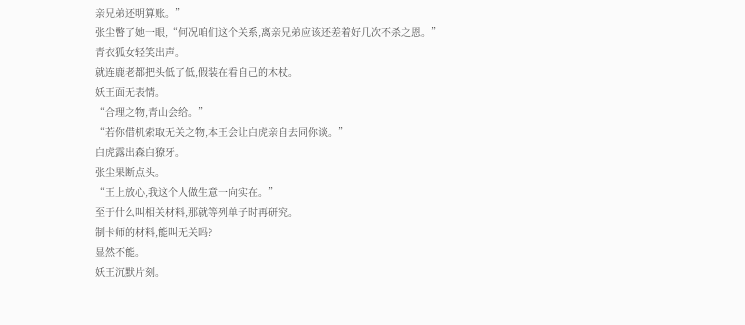亲兄弟还明算账。”
张尘瞥了她一眼,“何况咱们这个关系,离亲兄弟应该还差着好几次不杀之恩。”
青衣狐女轻笑出声。
就连鹿老都把头低了低,假装在看自己的木杖。
妖王面无表情。
“合理之物,青山会给。”
“若你借机索取无关之物,本王会让白虎亲自去同你谈。”
白虎露出森白獠牙。
张尘果断点头。
“王上放心,我这个人做生意一向实在。”
至于什么叫相关材料,那就等列单子时再研究。
制卡师的材料,能叫无关吗?
显然不能。
妖王沉默片刻。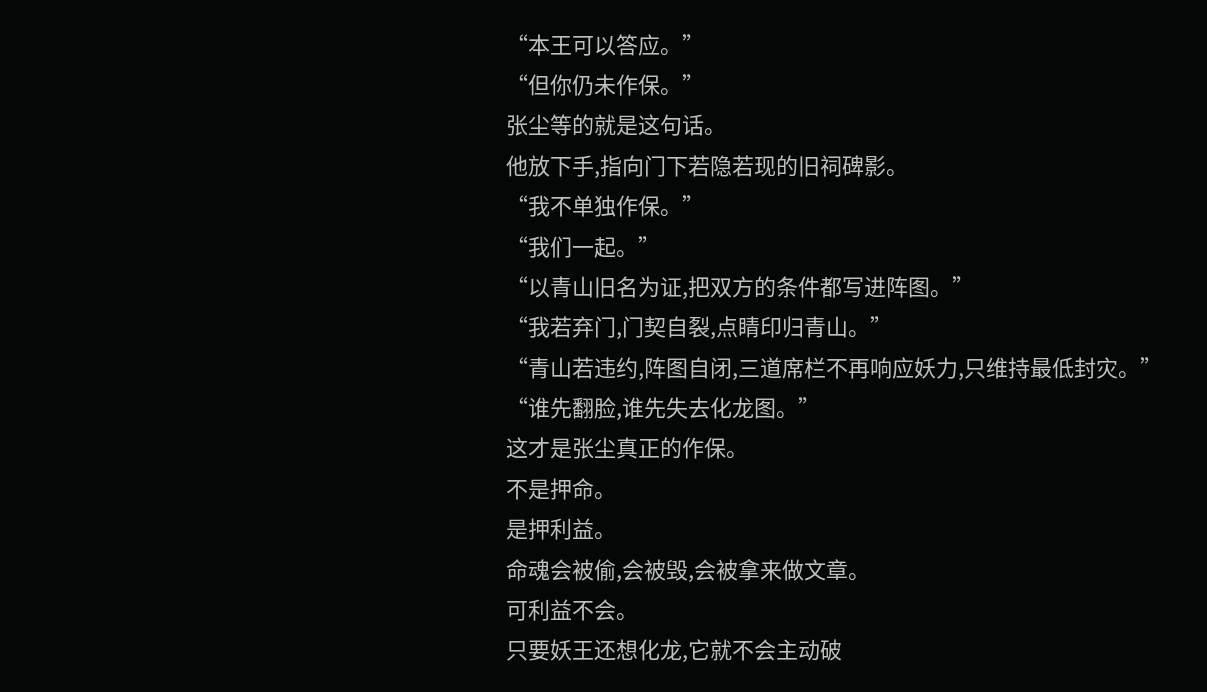“本王可以答应。”
“但你仍未作保。”
张尘等的就是这句话。
他放下手,指向门下若隐若现的旧祠碑影。
“我不单独作保。”
“我们一起。”
“以青山旧名为证,把双方的条件都写进阵图。”
“我若弃门,门契自裂,点睛印归青山。”
“青山若违约,阵图自闭,三道席栏不再响应妖力,只维持最低封灾。”
“谁先翻脸,谁先失去化龙图。”
这才是张尘真正的作保。
不是押命。
是押利益。
命魂会被偷,会被毁,会被拿来做文章。
可利益不会。
只要妖王还想化龙,它就不会主动破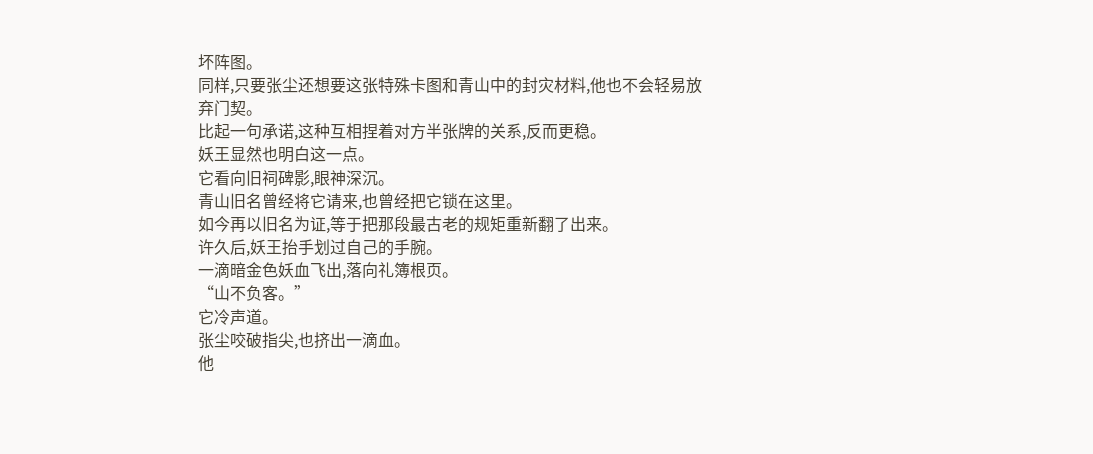坏阵图。
同样,只要张尘还想要这张特殊卡图和青山中的封灾材料,他也不会轻易放弃门契。
比起一句承诺,这种互相捏着对方半张牌的关系,反而更稳。
妖王显然也明白这一点。
它看向旧祠碑影,眼神深沉。
青山旧名曾经将它请来,也曾经把它锁在这里。
如今再以旧名为证,等于把那段最古老的规矩重新翻了出来。
许久后,妖王抬手划过自己的手腕。
一滴暗金色妖血飞出,落向礼簿根页。
“山不负客。”
它冷声道。
张尘咬破指尖,也挤出一滴血。
他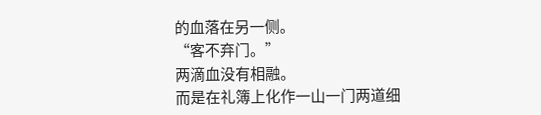的血落在另一侧。
“客不弃门。”
两滴血没有相融。
而是在礼簿上化作一山一门两道细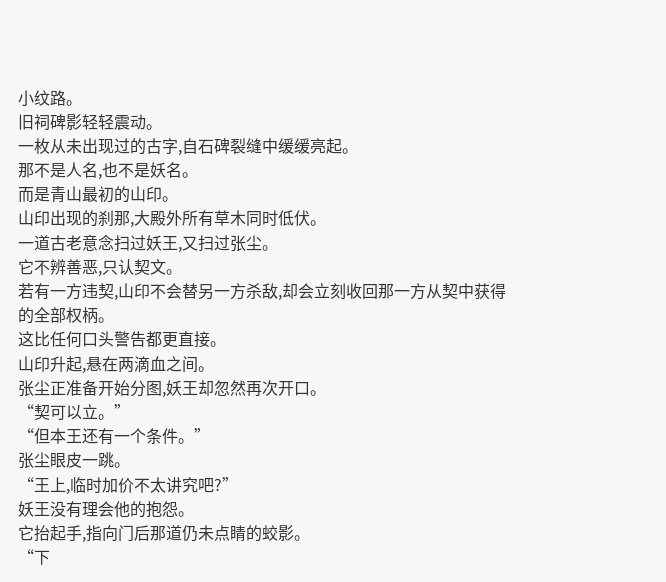小纹路。
旧祠碑影轻轻震动。
一枚从未出现过的古字,自石碑裂缝中缓缓亮起。
那不是人名,也不是妖名。
而是青山最初的山印。
山印出现的刹那,大殿外所有草木同时低伏。
一道古老意念扫过妖王,又扫过张尘。
它不辨善恶,只认契文。
若有一方违契,山印不会替另一方杀敌,却会立刻收回那一方从契中获得的全部权柄。
这比任何口头警告都更直接。
山印升起,悬在两滴血之间。
张尘正准备开始分图,妖王却忽然再次开口。
“契可以立。”
“但本王还有一个条件。”
张尘眼皮一跳。
“王上,临时加价不太讲究吧?”
妖王没有理会他的抱怨。
它抬起手,指向门后那道仍未点睛的蛟影。
“下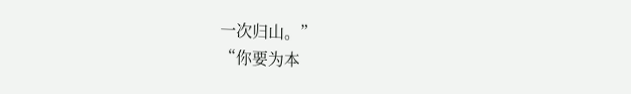一次归山。”
“你要为本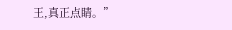王,真正点睛。”